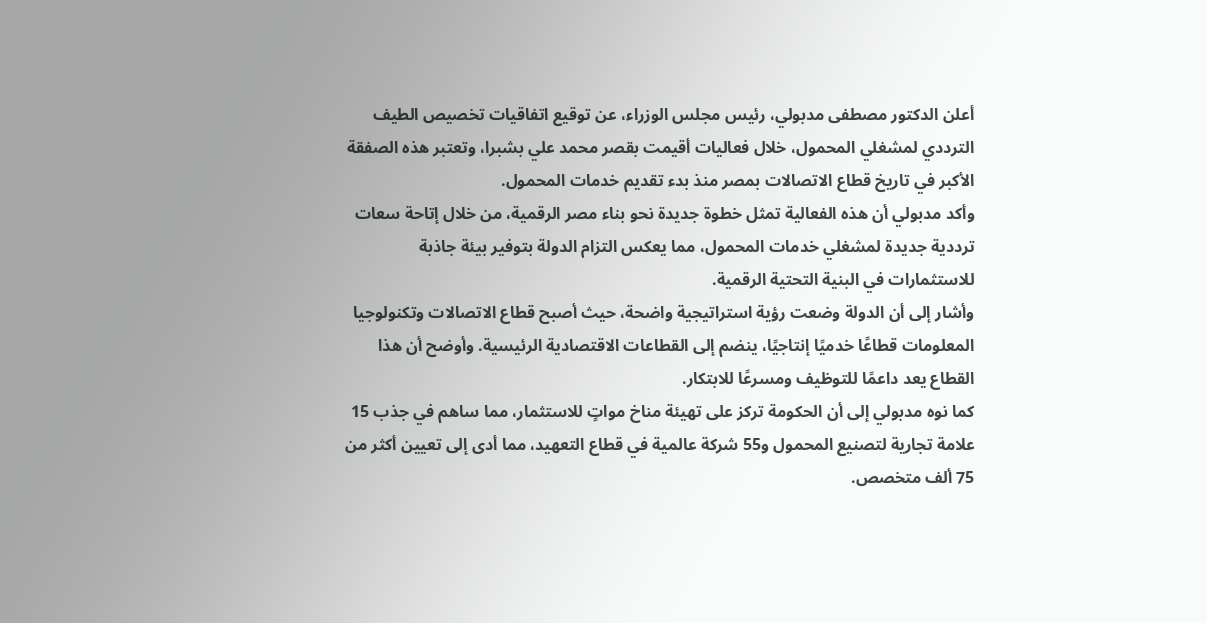أعلن الدكتور مصطفى مدبولي، رئيس مجلس الوزراء، عن توقيع اتفاقيات تخصيص الطيف الترددي لمشغلي المحمول، خلال فعاليات أقيمت بقصر محمد علي بشبرا، وتعتبر هذه الصفقة الأكبر في تاريخ قطاع الاتصالات بمصر منذ بدء تقديم خدمات المحمول.
وأكد مدبولي أن هذه الفعالية تمثل خطوة جديدة نحو بناء مصر الرقمية، من خلال إتاحة سعات ترددية جديدة لمشغلي خدمات المحمول، مما يعكس التزام الدولة بتوفير بيئة جاذبة للاستثمارات في البنية التحتية الرقمية.
وأشار إلى أن الدولة وضعت رؤية استراتيجية واضحة، حيث أصبح قطاع الاتصالات وتكنولوجيا المعلومات قطاعًا خدميًا إنتاجيًا، ينضم إلى القطاعات الاقتصادية الرئيسية. وأوضح أن هذا القطاع يعد داعمًا للتوظيف ومسرعًا للابتكار.
كما نوه مدبولي إلى أن الحكومة تركز على تهيئة مناخ مواتٍ للاستثمار، مما ساهم في جذب 15 علامة تجارية لتصنيع المحمول و55 شركة عالمية في قطاع التعهيد، مما أدى إلى تعيين أكثر من 75 ألف متخصص.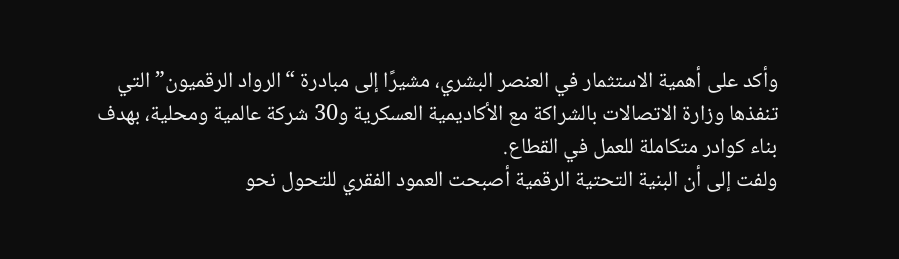وأكد على أهمية الاستثمار في العنصر البشري، مشيرًا إلى مبادرة “الرواد الرقميون” التي تنفذها وزارة الاتصالات بالشراكة مع الأكاديمية العسكرية و30 شركة عالمية ومحلية، بهدف بناء كوادر متكاملة للعمل في القطاع.
ولفت إلى أن البنية التحتية الرقمية أصبحت العمود الفقري للتحول نحو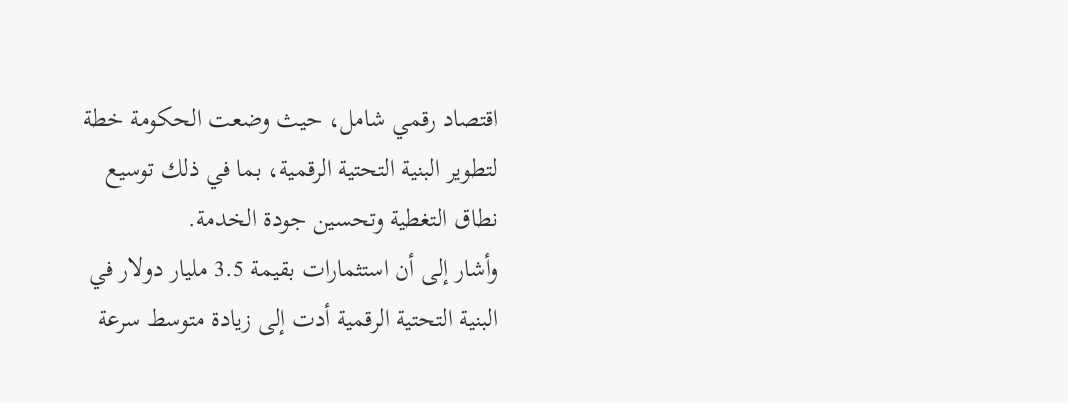اقتصاد رقمي شامل، حيث وضعت الحكومة خطة لتطوير البنية التحتية الرقمية، بما في ذلك توسيع نطاق التغطية وتحسين جودة الخدمة.
وأشار إلى أن استثمارات بقيمة 3.5 مليار دولار في البنية التحتية الرقمية أدت إلى زيادة متوسط سرعة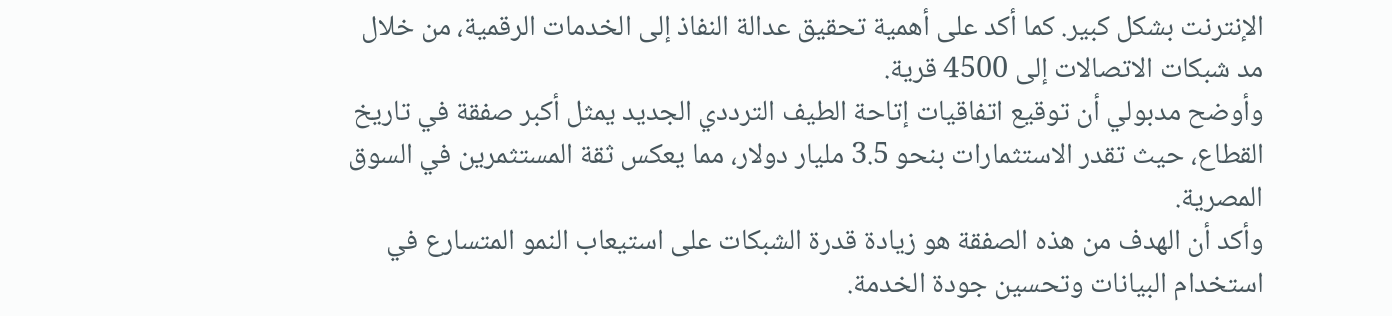الإنترنت بشكل كبير. كما أكد على أهمية تحقيق عدالة النفاذ إلى الخدمات الرقمية، من خلال مد شبكات الاتصالات إلى 4500 قرية.
وأوضح مدبولي أن توقيع اتفاقيات إتاحة الطيف الترددي الجديد يمثل أكبر صفقة في تاريخ القطاع، حيث تقدر الاستثمارات بنحو 3.5 مليار دولار، مما يعكس ثقة المستثمرين في السوق المصرية.
وأكد أن الهدف من هذه الصفقة هو زيادة قدرة الشبكات على استيعاب النمو المتسارع في استخدام البيانات وتحسين جودة الخدمة.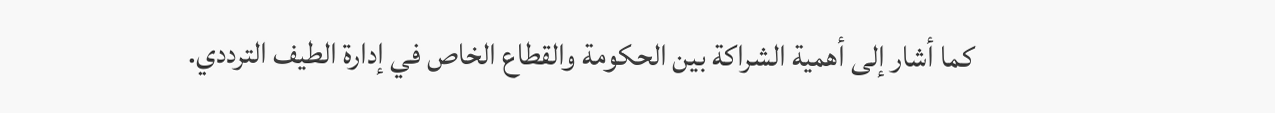كما أشار إلى أهمية الشراكة بين الحكومة والقطاع الخاص في إدارة الطيف الترددي.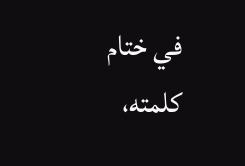في ختام كلمته،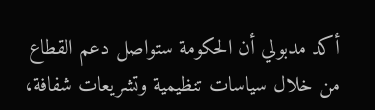أكد مدبولي أن الحكومة ستواصل دعم القطاع من خلال سياسات تنظيمية وتشريعات شفافة،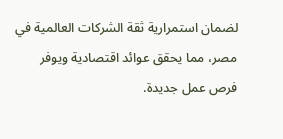لضمان استمرارية ثقة الشركات العالمية في مصر، مما يحقق عوائد اقتصادية ويوفر فرص عمل جديدة.